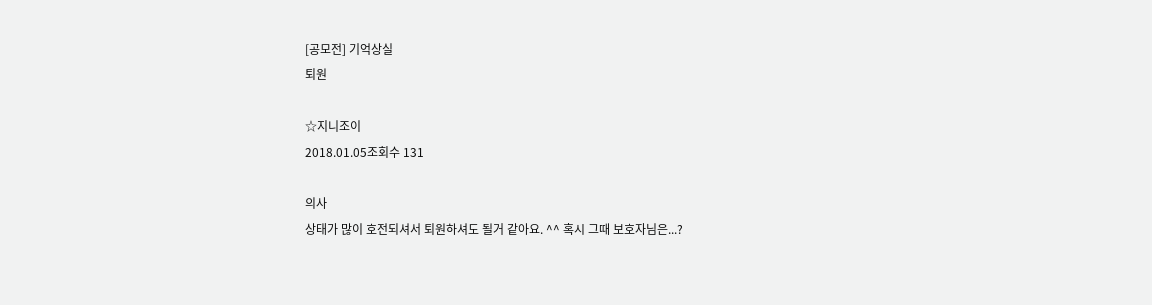[공모전] 기억상실
퇴원

☆지니조이
2018.01.05조회수 131

의사
상태가 많이 호전되셔서 퇴원하셔도 될거 같아요. ^^ 혹시 그때 보호자님은...?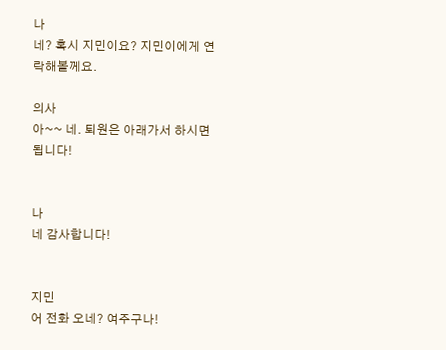나
네? 혹시 지민이요? 지민이에게 연락해볼께요.

의사
아~~ 네. 퇴원은 아래가서 하시면 됩니다!


나
네 감사합니다!


지민
어 전화 오네? 여주구나!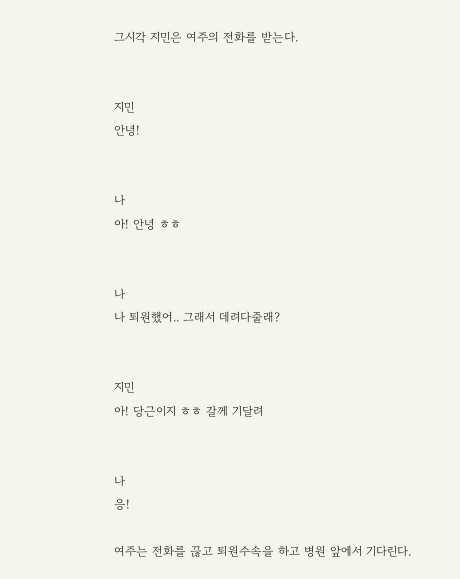그시각 지민은 여주의 전화를 받는다.


지민
안녕!


나
아! 안녕 ㅎㅎ


나
나 퇴원했어.. 그래서 데려다줄래?


지민
아! 당근이지 ㅎㅎ 갈께 기달려


나
응!

여주는 전화를 끊고 퇴원수속을 하고 병원 앞에서 기다린다.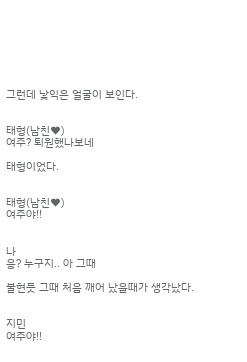그런데 낯익은 얼굴이 보인다.


태형(남친♥)
여주? 퇴원했나보네

태형이었다.


태형(남친♥)
여주야!!


나
응? 누구지.. 아 그때

불현듯 그때 처음 깨어 났을때가 생각났다.


지민
여주야!!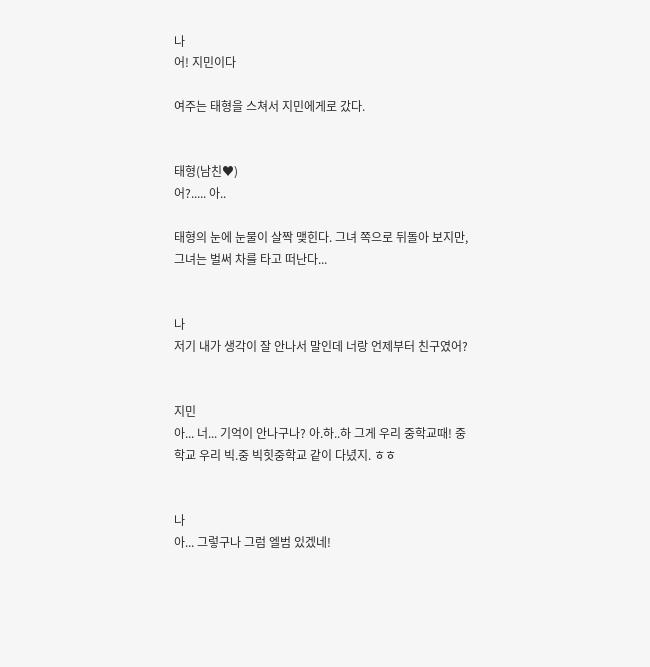나
어! 지민이다

여주는 태형을 스쳐서 지민에게로 갔다.


태형(남친♥)
어?..... 아..

태형의 눈에 눈물이 살짝 맺힌다. 그녀 쪽으로 뒤돌아 보지만, 그녀는 벌써 차를 타고 떠난다...


나
저기 내가 생각이 잘 안나서 말인데 너랑 언제부터 친구였어?


지민
아... 너... 기억이 안나구나? 아.하..하 그게 우리 중학교때! 중학교 우리 빅.중 빅힛중학교 같이 다녔지. ㅎㅎ


나
아... 그렇구나 그럼 엘범 있겠네!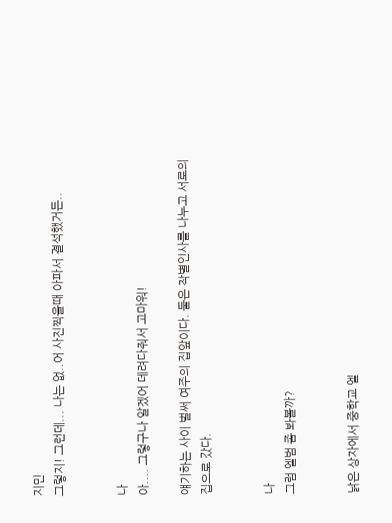지민
그렇지! 그런데... 나는 없..어 사진찍을때 아파서 결석했거든..


나
아.... 그렇구나 알겠어 데려다줘서 고마워!

얘기하는 사이 벌써 여주의 집앞이다. 둘은 작별인사를 나누고 서로의 집으로 갔다.


나
그럼 엘범 좀 봐볼까?


낡은 상자에서 중학교 엘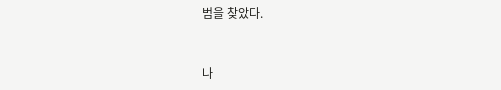범을 찾았다.


나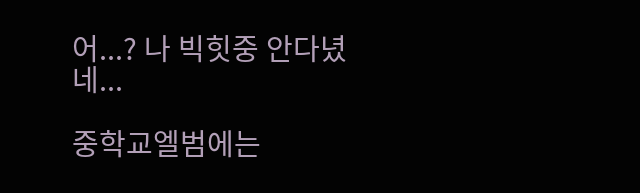어...? 나 빅힛중 안다녔네...

중학교엘범에는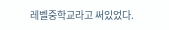레벨중학교라고 써있었다.